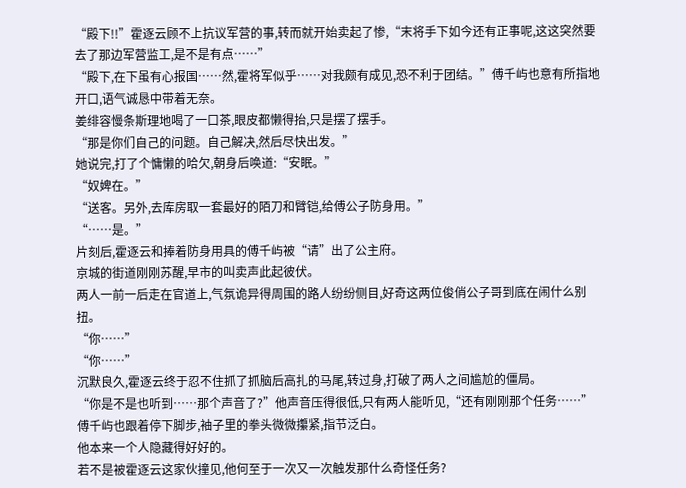“殿下!!”霍逐云顾不上抗议军营的事,转而就开始卖起了惨,“末将手下如今还有正事呢,这这突然要去了那边军营监工,是不是有点……”
“殿下,在下虽有心报国……然,霍将军似乎……对我颇有成见,恐不利于团结。”傅千屿也意有所指地开口,语气诚恳中带着无奈。
姜绯容慢条斯理地喝了一口茶,眼皮都懒得抬,只是摆了摆手。
“那是你们自己的问题。自己解决,然后尽快出发。”
她说完,打了个慵懒的哈欠,朝身后唤道:“安眠。”
“奴婢在。”
“送客。另外,去库房取一套最好的陌刀和臂铠,给傅公子防身用。”
“……是。”
片刻后,霍逐云和捧着防身用具的傅千屿被“请”出了公主府。
京城的街道刚刚苏醒,早市的叫卖声此起彼伏。
两人一前一后走在官道上,气氛诡异得周围的路人纷纷侧目,好奇这两位俊俏公子哥到底在闹什么别扭。
“你……”
“你……”
沉默良久,霍逐云终于忍不住抓了抓脑后高扎的马尾,转过身,打破了两人之间尴尬的僵局。
“你是不是也听到……那个声音了?”他声音压得很低,只有两人能听见,“还有刚刚那个任务……”
傅千屿也跟着停下脚步,袖子里的拳头微微攥紧,指节泛白。
他本来一个人隐藏得好好的。
若不是被霍逐云这家伙撞见,他何至于一次又一次触发那什么奇怪任务?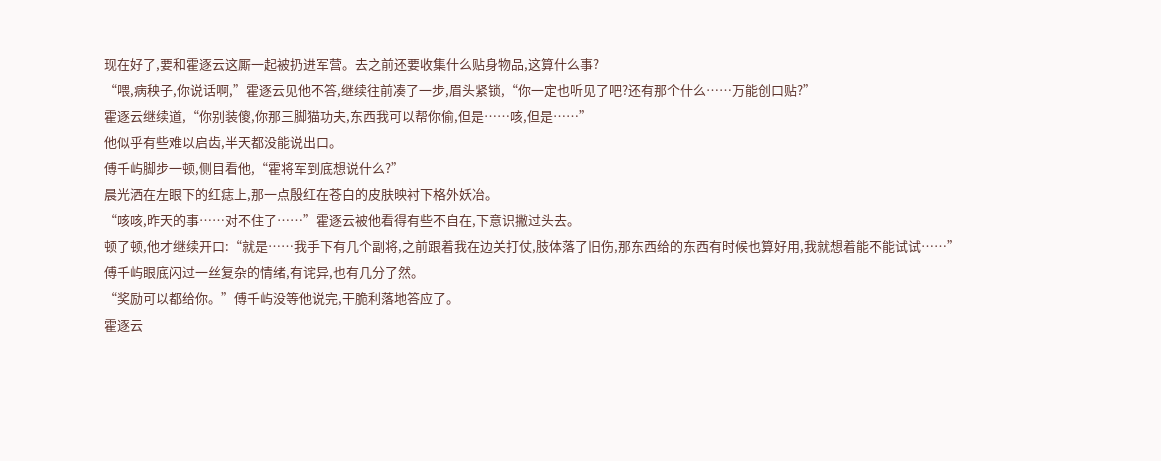现在好了,要和霍逐云这厮一起被扔进军营。去之前还要收集什么贴身物品,这算什么事?
“喂,病秧子,你说话啊,”霍逐云见他不答,继续往前凑了一步,眉头紧锁,“你一定也听见了吧?还有那个什么……万能创口贴?”
霍逐云继续道,“你别装傻,你那三脚猫功夫,东西我可以帮你偷,但是……咳,但是……”
他似乎有些难以启齿,半天都没能说出口。
傅千屿脚步一顿,侧目看他,“霍将军到底想说什么?”
晨光洒在左眼下的红痣上,那一点殷红在苍白的皮肤映衬下格外妖冶。
“咳咳,昨天的事……对不住了……”霍逐云被他看得有些不自在,下意识撇过头去。
顿了顿,他才继续开口:“就是……我手下有几个副将,之前跟着我在边关打仗,肢体落了旧伤,那东西给的东西有时候也算好用,我就想着能不能试试……”
傅千屿眼底闪过一丝复杂的情绪,有诧异,也有几分了然。
“奖励可以都给你。”傅千屿没等他说完,干脆利落地答应了。
霍逐云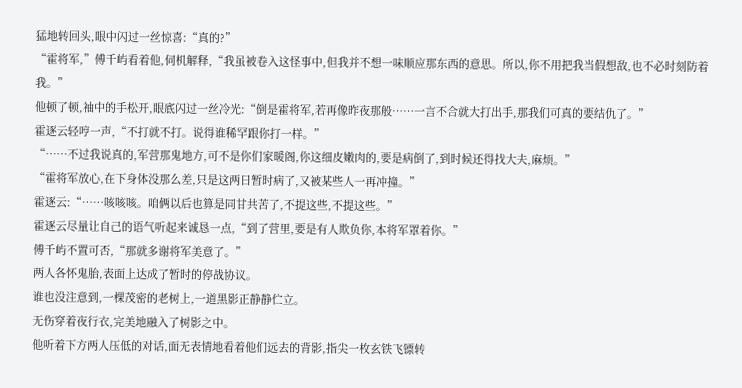猛地转回头,眼中闪过一丝惊喜:“真的?”
“霍将军,”傅千屿看着他,伺机解释,“我虽被卷入这怪事中,但我并不想一味顺应那东西的意思。所以,你不用把我当假想敌,也不必时刻防着我。”
他顿了顿,袖中的手松开,眼底闪过一丝冷光:“倒是霍将军,若再像昨夜那般……一言不合就大打出手,那我们可真的要结仇了。”
霍逐云轻哼一声,“不打就不打。说得谁稀罕跟你打一样。”
“……不过我说真的,军营那鬼地方,可不是你们家暖阁,你这细皮嫩肉的,要是病倒了,到时候还得找大夫,麻烦。”
“霍将军放心,在下身体没那么差,只是这两日暂时病了,又被某些人一再冲撞。”
霍逐云:“……咳咳咳。咱俩以后也算是同甘共苦了,不提这些,不提这些。”
霍逐云尽量让自己的语气听起来诚恳一点,“到了营里,要是有人欺负你,本将军罩着你。”
傅千屿不置可否,“那就多谢将军美意了。”
两人各怀鬼胎,表面上达成了暂时的停战协议。
谁也没注意到,一棵茂密的老树上,一道黑影正静静伫立。
无伤穿着夜行衣,完美地融入了树影之中。
他听着下方两人压低的对话,面无表情地看着他们远去的背影,指尖一枚玄铁飞镖转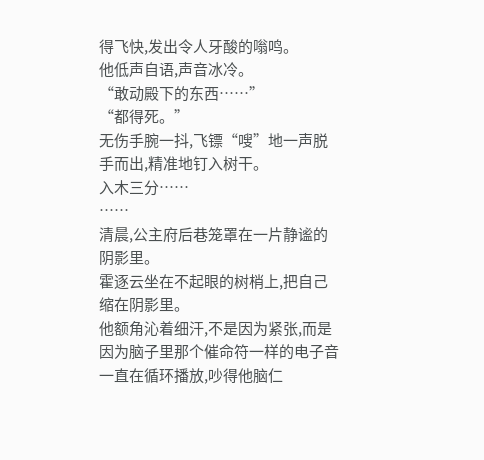得飞快,发出令人牙酸的嗡鸣。
他低声自语,声音冰冷。
“敢动殿下的东西……”
“都得死。”
无伤手腕一抖,飞镖“嗖”地一声脱手而出,精准地钉入树干。
入木三分……
……
清晨,公主府后巷笼罩在一片静谧的阴影里。
霍逐云坐在不起眼的树梢上,把自己缩在阴影里。
他额角沁着细汗,不是因为紧张,而是因为脑子里那个催命符一样的电子音一直在循环播放,吵得他脑仁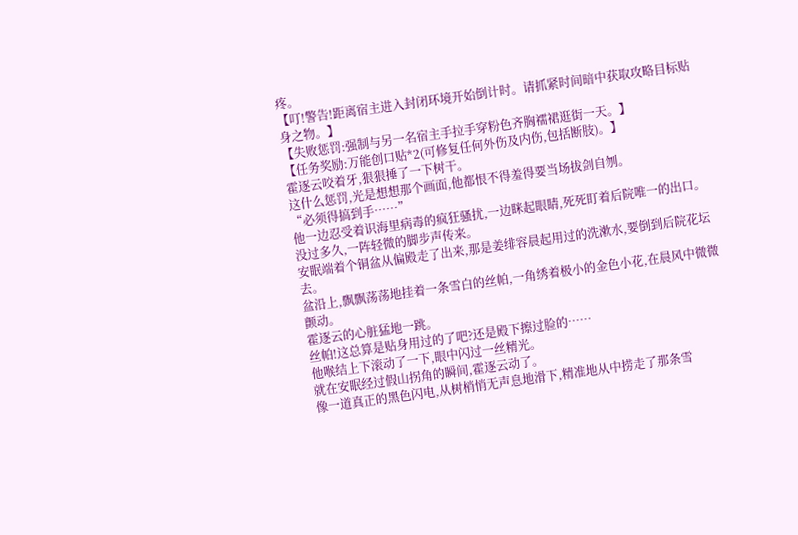疼。
【叮!警告!距离宿主进入封闭环境开始倒计时。请抓紧时间暗中获取攻略目标贴身之物。】
【失败惩罚:强制与另一名宿主手拉手穿粉色齐胸襦裙逛街一天。】
【任务奖励:万能创口贴*2(可修复任何外伤及内伤,包括断肢)。】
霍逐云咬着牙,狠狠捶了一下树干。
这什么惩罚,光是想想那个画面,他都恨不得羞得要当场拔剑自刎。
“必须得搞到手……”
他一边忍受着识海里病毒的疯狂骚扰,一边眯起眼睛,死死盯着后院唯一的出口。
没过多久,一阵轻微的脚步声传来。
安眠端着个铜盆从偏殿走了出来,那是姜绯容晨起用过的洗漱水,要倒到后院花坛去。
盆沿上,飘飘荡荡地挂着一条雪白的丝帕,一角绣着极小的金色小花,在晨风中微微颤动。
霍逐云的心脏猛地一跳。
丝帕!这总算是贴身用过的了吧?还是殿下擦过脸的……
他喉结上下滚动了一下,眼中闪过一丝精光。
就在安眠经过假山拐角的瞬间,霍逐云动了。
像一道真正的黑色闪电,从树梢悄无声息地滑下,精准地从中捞走了那条雪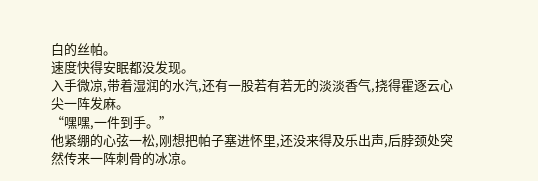白的丝帕。
速度快得安眠都没发现。
入手微凉,带着湿润的水汽,还有一股若有若无的淡淡香气,挠得霍逐云心尖一阵发麻。
“嘿嘿,一件到手。”
他紧绷的心弦一松,刚想把帕子塞进怀里,还没来得及乐出声,后脖颈处突然传来一阵刺骨的冰凉。